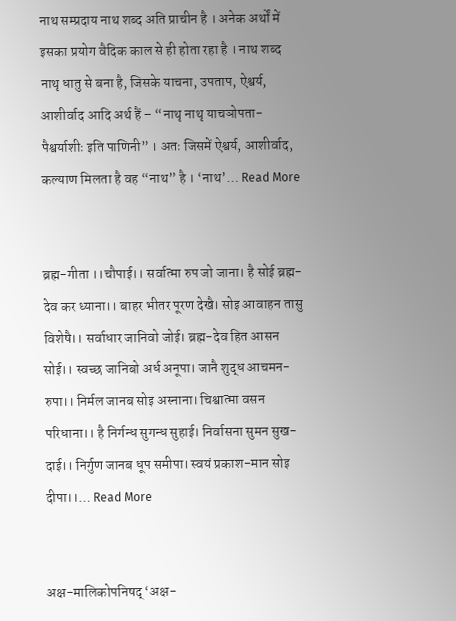नाथ सम्प्रदाय नाथ शब्द अति प्राचीन है । अनेक अर्थों में इसका प्रयोग वैदिक काल से ही होता रहा है । नाथ शब्द नाथृ धातु से बना है, जिसके याचना, उपताप, ऐश्वर्य, आशीर्वाद आदि अर्थ हैं – “नाथृ नाथृ याचञोपता-पैश्वर्याशीः इति पाणिनी” । अतः जिसमें ऐश्वर्य, आशीर्वाद, कल्याण मिलता है वह “नाथ” है । ‘नाथ’… Read More


ब्रह्म-गीता ।।चौपाई।। सर्वात्मा रुप जो जाना। है सोई ब्रह्म-देव कर ध्याना।। बाहर भीतर पूरण देखै। सोइ आवाहन तासु विशेषै।। सर्वाधार जानिवो जोई। ब्रह्म-देव हित आसन सोई।। स्वच्छ जानिबो अर्ध अनूपा। जानै शुद्ध आचमन-रुपा।। निर्मल जानब सोइ अस्नाना। चिश्वात्मा वसन परिधाना।। है निर्गन्ध सुगन्ध सुहाई। निर्वासना सुमन सुख-दाई।। निर्गुण जानब धूप समीपा। स्वयं प्रकाश-मान सोइ दीपा।।… Read More


अक्ष-मालिकोपनिषद् ‘अक्ष-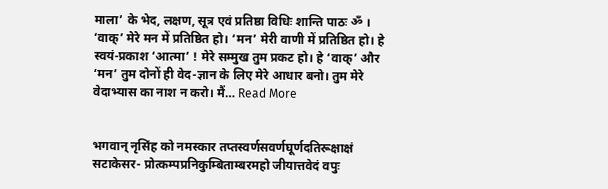माला’ के भेद, लक्षण, सूत्र एवं प्रतिष्ठा विधिः शान्ति पाठः ॐ । ‘वाक्’ मेरे मन में प्रतिष्ठित हो। ‘मन’ मेरी वाणी में प्रतिष्ठित हो। हे स्वयं-प्रकाश ‘आत्मा’ ! मेरे सम्मुख तुम प्रकट हो। हे ‘वाक्’ और ‘मन’ तुम दोनों ही वेद-ज्ञान के लिए मेरे आधार बनो। तुम मेरे वेदाभ्यास का नाश न करो। मैं… Read More


भगवान् नृसिंह को नमस्कार तप्तस्वर्णसवर्णघूर्णदतिरूक्षाक्षं सटाकेसर- प्रोत्कम्पप्रनिकुम्बिताम्बरमहो जीयात्तवेदं वपुः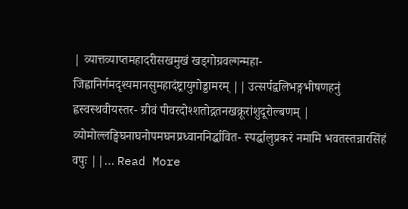| व्यात्तव्याप्तमहादरीसखमुखं खड्गोग्रवल्गन्महा- जिह्वानिर्गमदृश्यमानसुमहादंष्ट्रायुगोड्डामरम् || उत्सर्पद्वलिभङ्गभीषणहनुं ह्वस्वस्थवीयस्तर- ग्रीवं पीवरदोश्शतोद्गतनखक्रूरांशुदूरोल्बणम् | व्योमोल्लङ्घिघनाघनोपमघनप्रध्वाननिर्द्धावित- स्पर्द्धालुप्रकरं नमामि भवतस्तन्नारसिंहं वपुः ||… Read More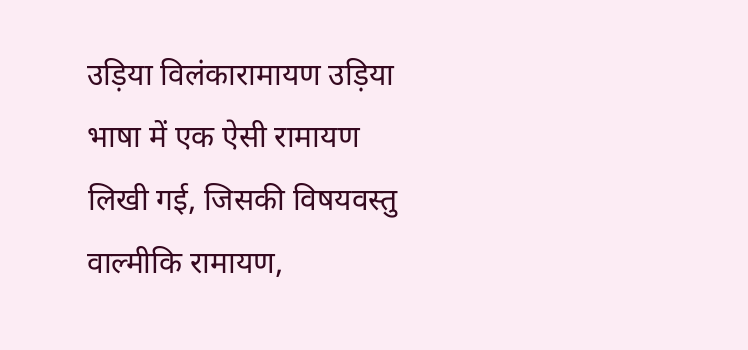उड़िया विलंकारामायण उड़िया भाषा में एक ऐसी रामायण लिखी गई, जिसकी विषयवस्तु वाल्मीकि रामायण,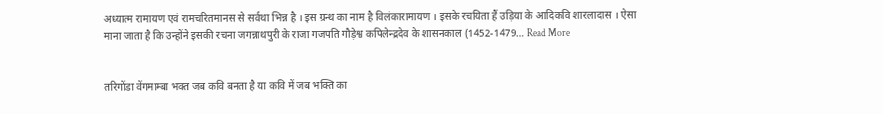अध्यात्म रामायण एवं रामचरितमानस से सर्वथा भिन्न है । इस ग्रन्थ का नाम है विलंकारामायण । इसके रचयिता हैं उड़िया के आदिकवि शारलादास । ऐसा माना जाता है कि उन्होंने इसकी रचना जगन्नाथपुरी के राजा गजपति गौड़ेश्व कपिलेन्द्रदेव के शासनकाल (1452-1479… Read More


तरिगोंडा वेंगमाम्बा भक्त जब कवि बनता है या कवि में जब भक्ति का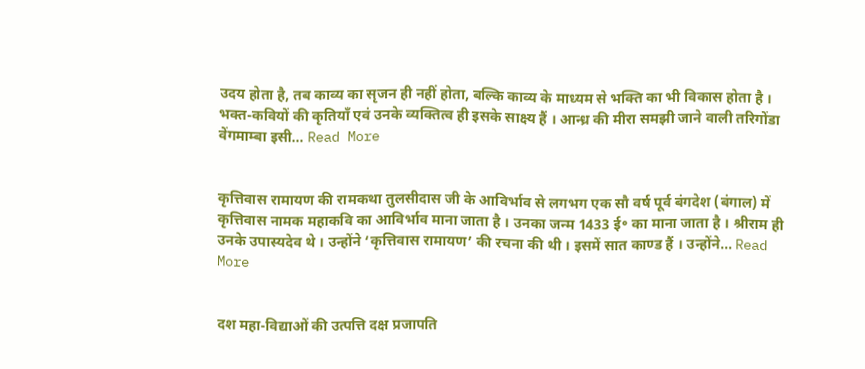उदय होता है, तब काव्य का सृजन ही नहीं होता, बल्कि काव्य के माध्यम से भक्ति का भी विकास होता है । भक्त-कवियों की कृतियाँ एवं उनके व्यक्तित्व ही इसके साक्ष्य हैं । आन्ध्र की मीरा समझी जाने वाली तरिगोंडा वेंगमाम्बा इसी… Read More


कृत्तिवास रामायण की रामकथा तुलसीदास जी के आविर्भाव से लगभग एक सौ वर्ष पूर्व बंगदेश (बंगाल) में कृत्तिवास नामक महाकवि का आविर्भाव माना जाता है । उनका जन्म 1433 ई॰ का माना जाता है । श्रीराम ही उनके उपास्यदेव थे । उन्होंने ‘कृत्तिवास रामायण’ की रचना की थी । इसमें सात काण्ड हैं । उन्होंने… Read More


दश महा-विद्याओं की उत्पत्ति दक्ष प्रजापति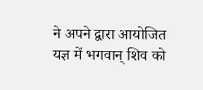ने अपने द्वारा आयोजित यज्ञ में भगवान् शिव को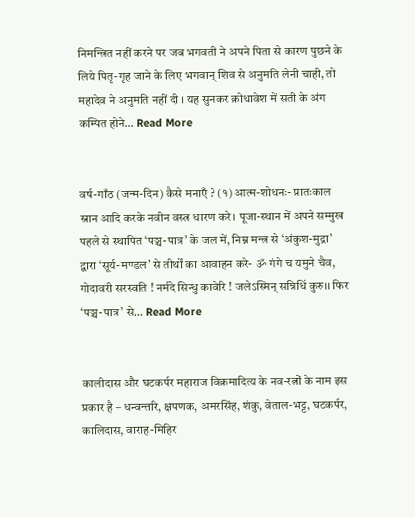निमन्त्रित नहीं करने पर जब भगवती ने अपने पिता से कारण पुछने के लिये पितृ-गृह जाने के लिए भगवान् शिव से अनुमति लेनी चाही, तो महादेव ने अनुमति नहीं दी । यह सुनकर क्रोधावेश में सती के अंग कम्पित होने… Read More


वर्ष-गाँठ (जन्म-दिन) कैसे मनाएँ ? (१) आत्म-शोधनः- प्रातःकाल स्नान आदि करके नवीन वस्त्र धारण करे। पूजा-स्थान में अपने सम्मुख पहले से स्थापित ‘पञ्च-पात्र’ के जल में, निम्न मन्त्र से ‘अंकुश-मुद्रा’ द्वारा ‘सूर्य-मण्डल’ से तीर्थों का आवाहन करे- ॐ गंगे च यमुने चैव, गोदावरी सरस्वति ! नर्मदे सिन्धु कावेरि ! जलेऽस्मिन् सन्निधिं कुरु।। फिर ‘पञ्च-पात्र’ से… Read More


कालीदास और घटकर्पर महाराज विक्रमादित्य के नव-रत्नों के नाम इस प्रकार है – धन्वन्तरि, क्षपणक, अमरसिंह, शंकु, वेताल-भट्ट, घटकर्पर, कालिदास, वाराह-मिहिर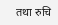तथा रुचि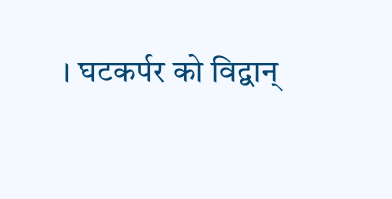। घटकर्पर को विद्वान्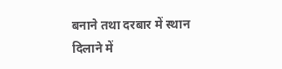बनाने तथा दरबार में स्थान दिलाने में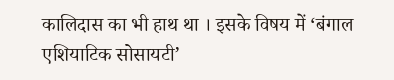कालिदास का भी हाथ था । इसके विषय में ‘बंगाल एशियाटिक सोसायटी’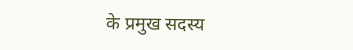के प्रमुख सदस्य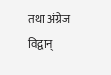तथा अंग्रेज विद्वान्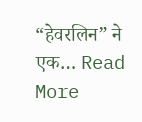“हेवरलिन” ने एक… Read More